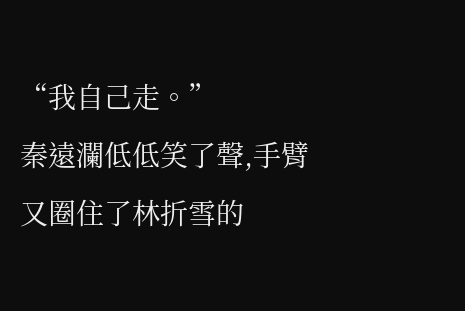“我自己走。”
秦遠瀾低低笑了聲,手臂又圈住了林折雪的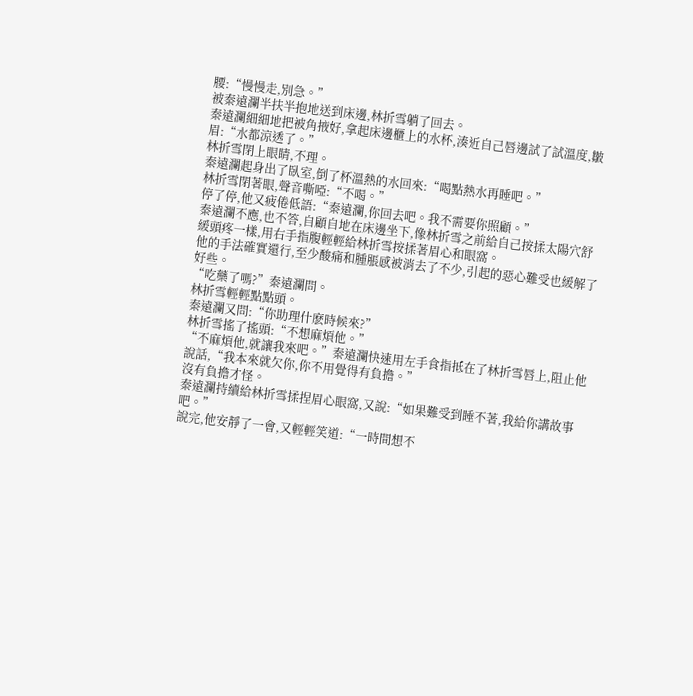腰:“慢慢走,別急。”
被秦遠瀾半扶半抱地送到床邊,林折雪躺了回去。
秦遠瀾細細地把被角掖好,拿起床邊櫃上的水杯,湊近自己唇邊試了試溫度,皺眉:“水都涼透了。”
林折雪閉上眼睛,不理。
秦遠瀾起身出了臥室,倒了杯溫熱的水回來:“喝點熱水再睡吧。”
林折雪閉著眼,聲音嘶啞:“不喝。”
停了停,他又疲倦低語:“秦遠瀾,你回去吧。我不需要你照顧。”
秦遠瀾不應,也不答,自顧自地在床邊坐下,像林折雪之前給自己按揉太陽穴舒緩頭疼一樣,用右手指腹輕輕給林折雪按揉著眉心和眼窩。
他的手法確實還行,至少酸痛和腫脹感被消去了不少,引起的惡心難受也緩解了好些。
“吃藥了嗎?”秦遠瀾問。
林折雪輕輕點點頭。
秦遠瀾又問:“你助理什麽時候來?”
林折雪搖了搖頭:“不想麻煩他。”
“不麻煩他,就讓我來吧。”秦遠瀾快速用左手食指抵在了林折雪唇上,阻止他說話,“我本來就欠你,你不用覺得有負擔。”
沒有負擔才怪。
秦遠瀾持續給林折雪揉捏眉心眼窩,又說:“如果難受到睡不著,我給你講故事吧。”
說完,他安靜了一會,又輕輕笑道:“一時間想不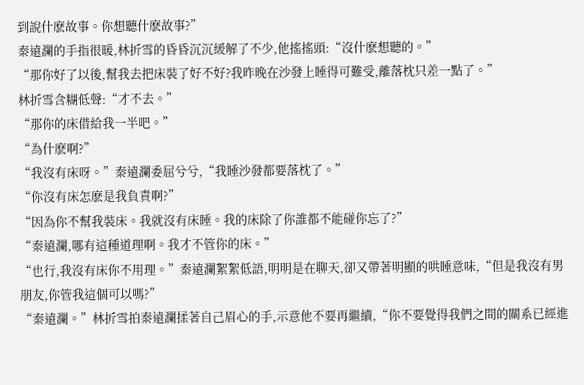到說什麽故事。你想聽什麽故事?”
秦遠瀾的手指很暖,林折雪的昏昏沉沉緩解了不少,他搖搖頭:“沒什麽想聽的。”
“那你好了以後,幫我去把床裝了好不好?我昨晚在沙發上睡得可難受,離落枕只差一點了。”
林折雪含糊低聲:“才不去。”
“那你的床借給我一半吧。”
“為什麽啊?”
“我沒有床呀。”秦遠瀾委屈兮兮,“我睡沙發都要落枕了。”
“你沒有床怎麽是我負責啊?”
“因為你不幫我裝床。我就沒有床睡。我的床除了你誰都不能碰你忘了?”
“秦遠瀾,哪有這種道理啊。我才不管你的床。”
“也行,我沒有床你不用理。”秦遠瀾絮絮低語,明明是在聊天,卻又帶著明顯的哄睡意味,“但是我沒有男朋友,你管我這個可以嗎?”
“秦遠瀾。”林折雪拍秦遠瀾揉著自己眉心的手,示意他不要再繼續,“你不要覺得我們之間的關系已經進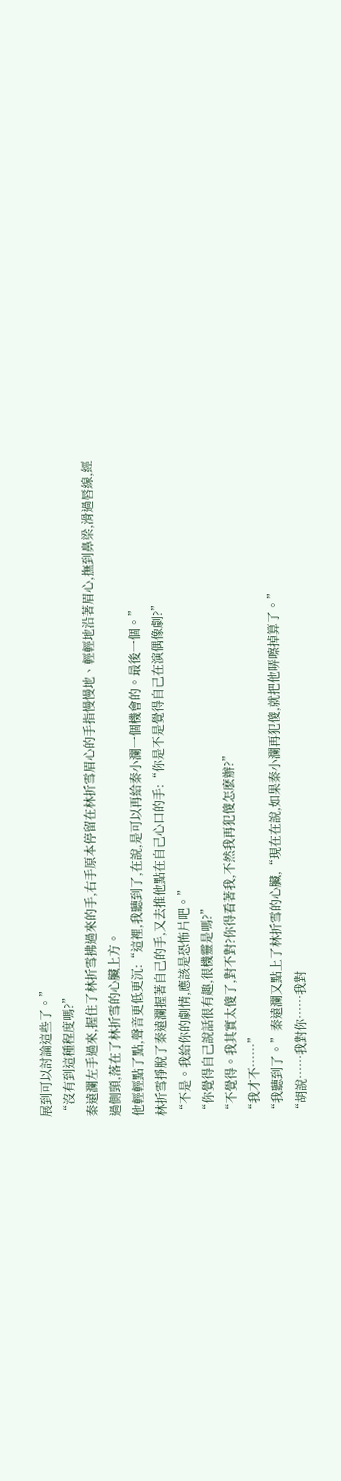展到可以討論這些了。”
“沒有到這種程度嗎?”
秦遠瀾左手過來,握住了林折雪拂過來的手,右手原本停留在林折雪眉心的手指慢慢地、輕輕地沿著眉心,撫到鼻梁,滑過唇線,經過側頸,落在了林折雪的心臟上方。
他輕輕點了點,聲音更低更沉:“這裡,我聽到了,在說,是可以再給秦小瀾一個機會的。最後一個。”
林折雪掙脫了秦遠瀾握著自己的手,又去推他點在自己心口的手:“你是不是覺得自己在演偶像劇?”
“不是。我給你的劇情,應該是恐怖片吧。”
“你覺得自己說話很有趣,很機靈是嗎?”
“不覺得。我其實太傻了,對不對?你得看著我,不然我再犯傻怎麽辦?”
“我才不……”
“我聽到了。”秦遠瀾又點上了林折雪的心臟,“現在在說,如果秦小瀾再犯傻,就把他哢嚓掉算了。”
“胡說……我對你……我對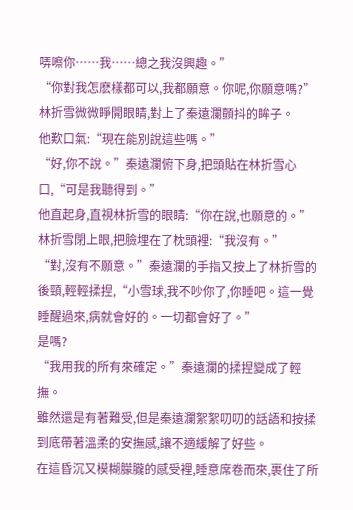哢嚓你……我……總之我沒興趣。”
“你對我怎麽樣都可以,我都願意。你呢,你願意嗎?”
林折雪微微睜開眼睛,對上了秦遠瀾顫抖的眸子。
他歎口氣:“現在能別說這些嗎。”
“好,你不說。”秦遠瀾俯下身,把頭貼在林折雪心口,“可是我聽得到。”
他直起身,直視林折雪的眼睛:“你在說,也願意的。”
林折雪閉上眼,把臉埋在了枕頭裡:“我沒有。”
“對,沒有不願意。”秦遠瀾的手指又按上了林折雪的後頸,輕輕揉捏,“小雪球,我不吵你了,你睡吧。這一覺睡醒過來,病就會好的。一切都會好了。”
是嗎?
“我用我的所有來確定。”秦遠瀾的揉捏變成了輕撫。
雖然還是有著難受,但是秦遠瀾絮絮叨叨的話語和按揉到底帶著溫柔的安撫感,讓不適緩解了好些。
在這昏沉又模糊朦朧的感受裡,睡意席卷而來,裹住了所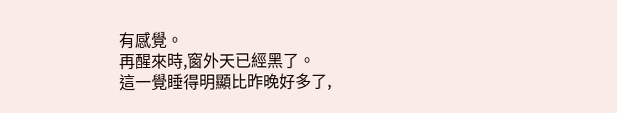有感覺。
再醒來時,窗外天已經黑了。
這一覺睡得明顯比昨晚好多了,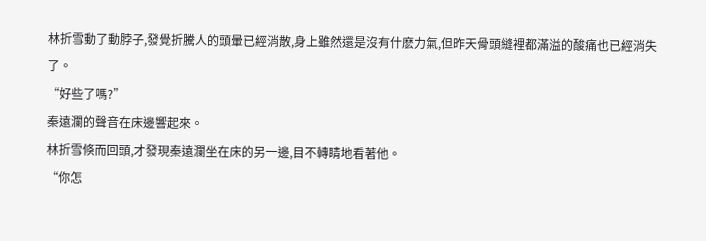林折雪動了動脖子,發覺折騰人的頭暈已經消散,身上雖然還是沒有什麽力氣,但昨天骨頭縫裡都滿溢的酸痛也已經消失了。
“好些了嗎?”
秦遠瀾的聲音在床邊響起來。
林折雪倏而回頭,才發現秦遠瀾坐在床的另一邊,目不轉睛地看著他。
“你怎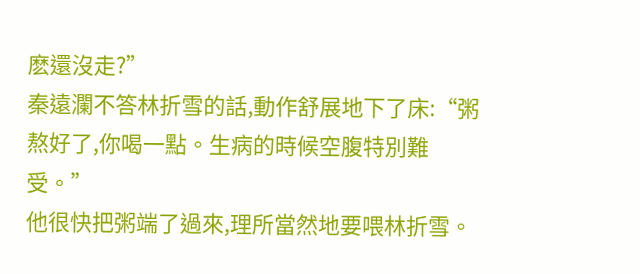麽還沒走?”
秦遠瀾不答林折雪的話,動作舒展地下了床:“粥熬好了,你喝一點。生病的時候空腹特別難受。”
他很快把粥端了過來,理所當然地要喂林折雪。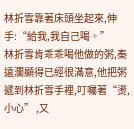林折雪靠著床頭坐起來,伸手:“給我,我自己喝。”
林折雪肯乖乖喝他做的粥,秦遠瀾顯得已經很滿意,他把粥遞到林折雪手裡,叮囑著“燙,小心” ,又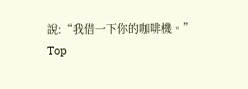說:“我借一下你的咖啡機。”
Top